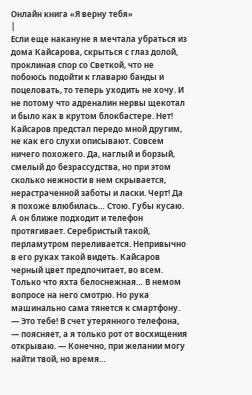Онлайн книга «Я верну тебя»
|
Если еще накануне я мечтала убраться из дома Кайсарова, скрыться с глаз долой, проклиная спор со Светкой, что не побоюсь подойти к главарю банды и поцеловать, то теперь уходить не хочу. И не потому что адреналин нервы щекотал и было как в крутом блокбастере. Нет! Кайсаров предстал передо мной другим, не как его слухи описывают. Совсем ничего похожего. Да, наглый и борзый, смелый до безрассудства, но при этом сколько нежности в нем скрывается, нерастраченной заботы и ласки. Черт! Да я похоже влюбилась… Стою. Губы кусаю. А он ближе подходит и телефон протягивает. Серебристый такой, перламутром переливается. Непривычно в его руках такой видеть. Кайсаров черный цвет предпочитает, во всем. Только что яхта белоснежная… В немом вопросе на него смотрю. Но рука машинально сама тянется к смартфону. — Это тебе! В счет утерянного телефона, — поясняет, а я только рот от восхищения открываю. — Конечно, при желании могу найти твой, но время…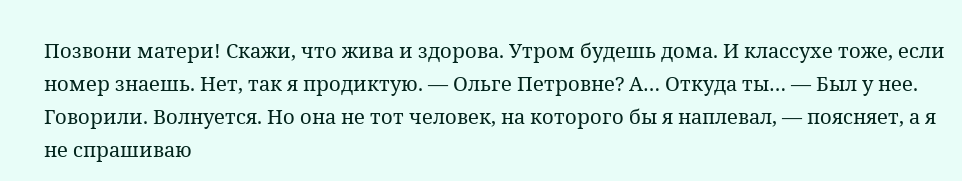Позвони матери! Скажи, что жива и здорова. Утром будешь дома. И классухе тоже, если номер знаешь. Нет, так я продиктую. — Ольге Петровне? А… Откуда ты… — Был у нее. Говорили. Волнуется. Но она не тот человек, на которого бы я наплевал, — поясняет, а я не спрашиваю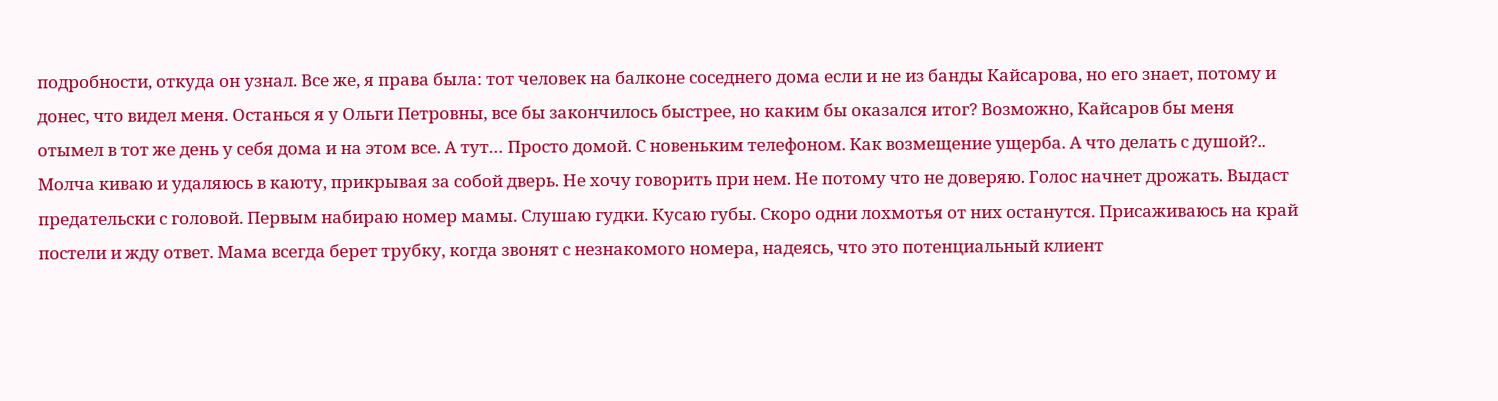подробности, откуда он узнал. Все же, я права была: тот человек на балконе соседнего дома если и не из банды Кайсарова, но его знает, потому и донес, что видел меня. Останься я у Ольги Петровны, все бы закончилось быстрее, но каким бы оказался итог? Возможно, Кайсаров бы меня отымел в тот же день у себя дома и на этом все. А тут… Просто домой. С новеньким телефоном. Как возмещение ущерба. А что делать с душой?.. Молча киваю и удаляюсь в каюту, прикрывая за собой дверь. Не хочу говорить при нем. Не потому что не доверяю. Голос начнет дрожать. Выдаст предательски с головой. Первым набираю номер мамы. Слушаю гудки. Кусаю губы. Скоро одни лохмотья от них останутся. Присаживаюсь на край постели и жду ответ. Мама всегда берет трубку, когда звонят с незнакомого номера, надеясь, что это потенциальный клиент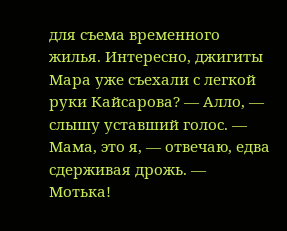для съема временного жилья. Интересно, джигиты Мара уже съехали с легкой руки Кайсарова? — Алло, — слышу уставший голос. — Мама, это я, — отвечаю, едва сдерживая дрожь. — Мотька!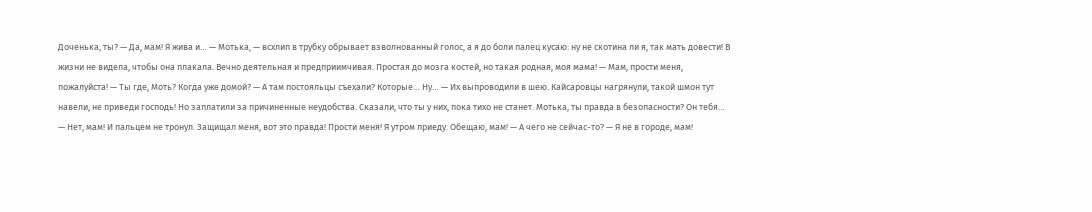Доченька, ты? — Да, мам! Я жива и… — Мотька, — всхлип в трубку обрывает взволнованный голос, а я до боли палец кусаю: ну не скотина ли я, так мать довести! В жизни не видела, чтобы она плакала. Вечно деятельная и предприимчивая. Простая до мозга костей, но такая родная, моя мама! — Мам, прости меня, пожалуйста! — Ты где, Моть? Когда уже домой? — А там постояльцы съехали? Которые… Ну… — Их выпроводили в шею. Кайсаровцы нагрянули, такой шмон тут навели, не приведи господь! Но заплатили за причиненные неудобства. Сказали, что ты у них, пока тихо не станет. Мотька, ты правда в безопасности? Он тебя… — Нет, мам! И пальцем не тронул. Защищал меня, вот это правда! Прости меня! Я утром приеду. Обещаю, мам! — А чего не сейчас-то? — Я не в городе, мам!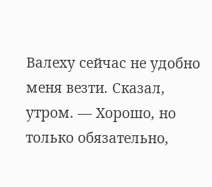Валеху сейчас не удобно меня везти. Сказал, утром. — Хорошо, но только обязательно,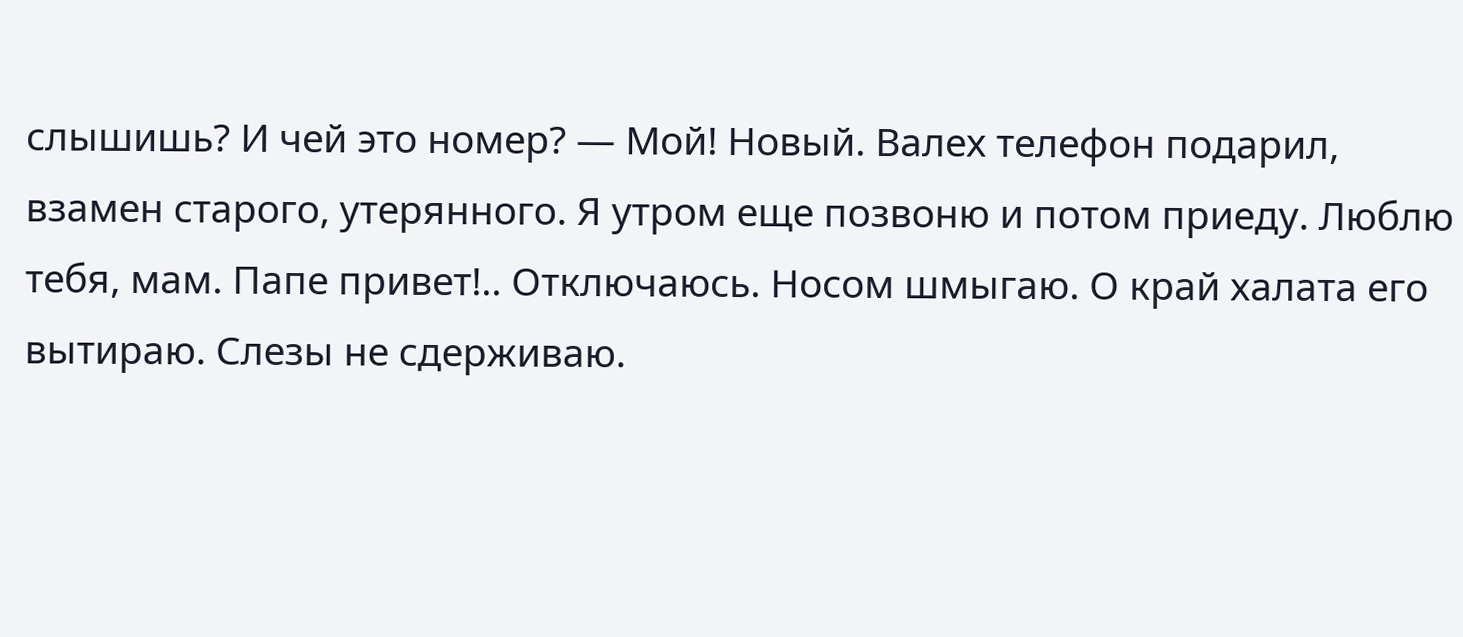слышишь? И чей это номер? — Мой! Новый. Валех телефон подарил, взамен старого, утерянного. Я утром еще позвоню и потом приеду. Люблю тебя, мам. Папе привет!.. Отключаюсь. Носом шмыгаю. О край халата его вытираю. Слезы не сдерживаю.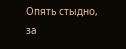Опять стыдно, за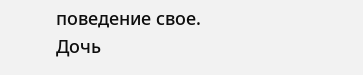поведение свое. Дочь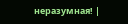неразумная! |